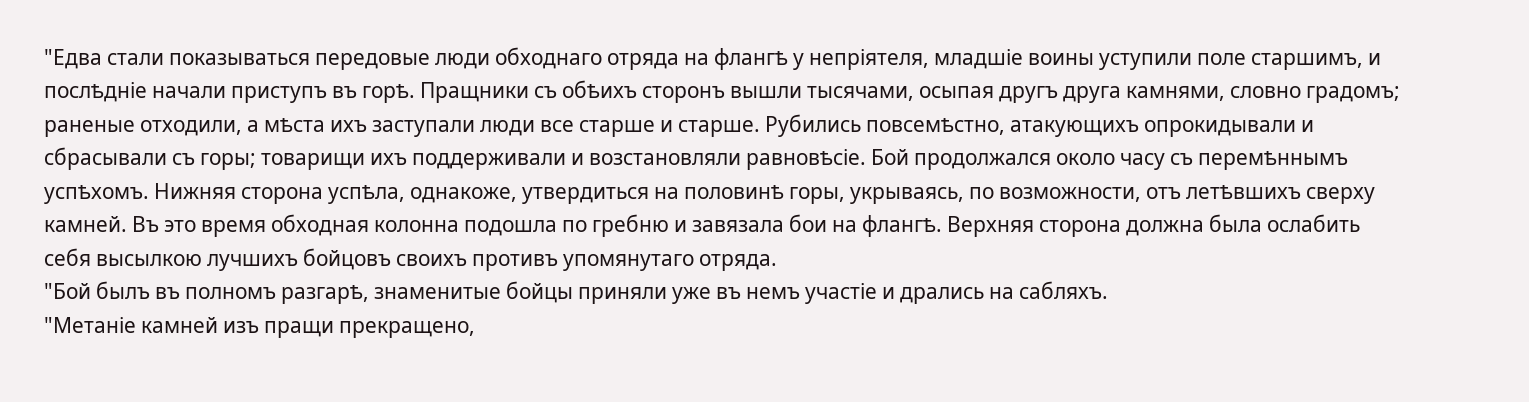"Едва стали показываться передовые люди обходнаго отряда на флангѣ у непріятеля, младшіе воины уступили поле старшимъ, и послѣдніе начали приступъ въ горѣ. Пращники съ обѣихъ сторонъ вышли тысячами, осыпая другъ друга камнями, словно градомъ; раненые отходили, а мѣста ихъ заступали люди все старше и старше. Рубились повсемѣстно, атакующихъ опрокидывали и сбрасывали съ горы; товарищи ихъ поддерживали и возстановляли равновѣсіе. Бой продолжался около часу съ перемѣннымъ успѣхомъ. Нижняя сторона успѣла, однакоже, утвердиться на половинѣ горы, укрываясь, по возможности, отъ летѣвшихъ сверху камней. Въ это время обходная колонна подошла по гребню и завязала бои на флангѣ. Верхняя сторона должна была ослабить себя высылкою лучшихъ бойцовъ своихъ противъ упомянутаго отряда.
"Бой былъ въ полномъ разгарѣ, знаменитые бойцы приняли уже въ немъ участіе и дрались на сабляхъ.
"Метаніе камней изъ пращи прекращено,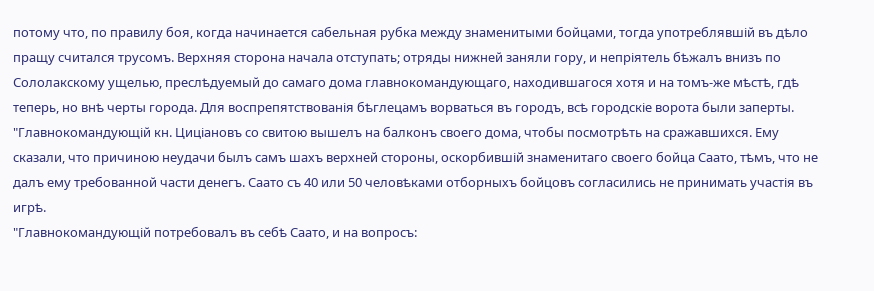потому что, по правилу боя, когда начинается сабельная рубка между знаменитыми бойцами, тогда употреблявшій въ дѣло пращу считался трусомъ. Верхняя сторона начала отступать; отряды нижней заняли гору, и непріятель бѣжалъ внизъ по Сололакскому ущелью, преслѣдуемый до самаго дома главнокомандующаго, находившагося хотя и на томъ-же мѣстѣ, гдѣ теперь, но внѣ черты города. Для воспрепятствованія бѣглецамъ ворваться въ городъ, всѣ городскіе ворота были заперты.
"Главнокомандующій кн. Циціановъ со свитою вышелъ на балконъ своего дома, чтобы посмотрѣть на сражавшихся. Ему сказали, что причиною неудачи былъ самъ шахъ верхней стороны, оскорбившій знаменитаго своего бойца Саато, тѣмъ, что не далъ ему требованной части денегъ. Саато съ 40 или 50 человѣками отборныхъ бойцовъ согласились не принимать участія въ игрѣ.
"Главнокомандующій потребовалъ въ себѣ Саато, и на вопросъ: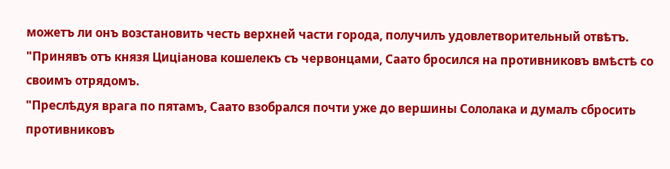можетъ ли онъ возстановить честь верхней части города, получилъ удовлетворительный отвѣтъ.
"Принявъ отъ князя Циціанова кошелекъ съ червонцами, Саато бросился на противниковъ вмѣстѣ со своимъ отрядомъ.
"Преслѣдуя врага по пятамъ, Саато взобрался почти уже до вершины Сололака и думалъ сбросить противниковъ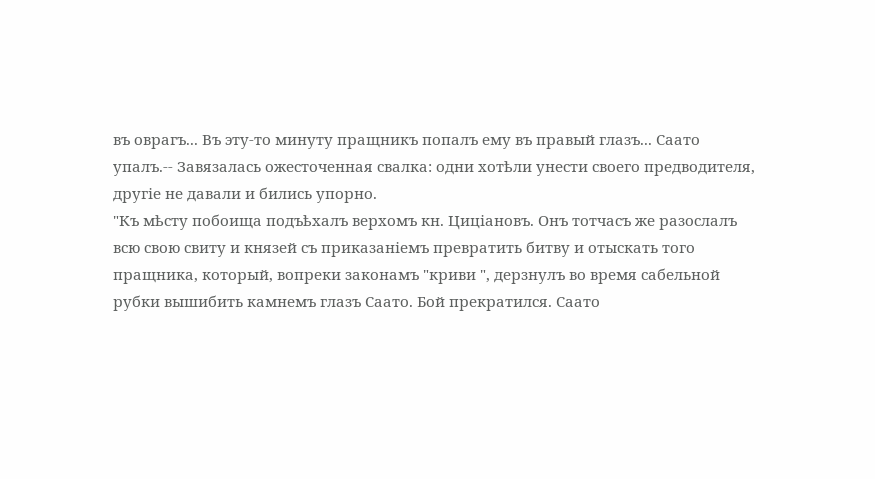въ оврагъ... Въ эту-то минуту пращникъ попалъ ему въ правый глазъ... Саато упалъ.-- Завязалась ожесточенная свалка: одни хотѣли унести своего предводителя, другіе не давали и бились упорно.
"Къ мѣсту побоища подъѣхалъ верхомъ кн. Циціановъ. Онъ тотчасъ же разослалъ всю свою свиту и князей съ приказаніемъ превратить битву и отыскать того пращника, который, вопреки законамъ "криви ", дерзнулъ во время сабельной рубки вышибить камнемъ глазъ Саато. Бой прекратился. Саато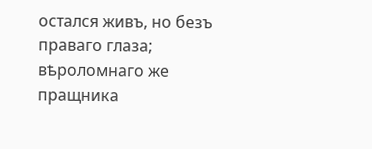остался живъ, но безъ праваго глаза; вѣроломнаго же пращника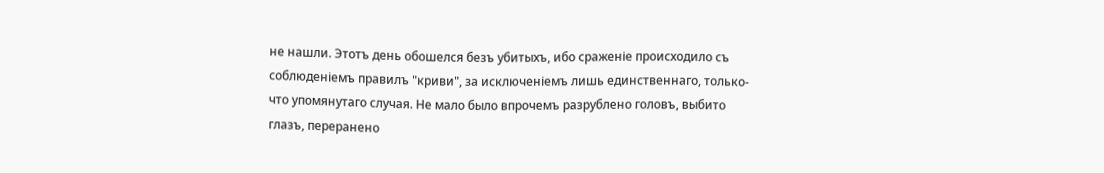не нашли. Этотъ день обошелся безъ убитыхъ, ибо сраженіе происходило съ соблюденіемъ правилъ "криви", за исключеніемъ лишь единственнаго, только-что упомянутаго случая. Не мало было впрочемъ разрублено головъ, выбито глазъ, переранено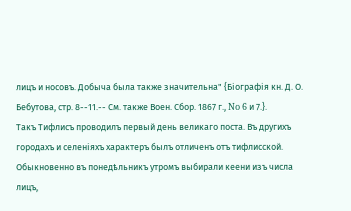лицъ и носовъ. Добыча была также значительна" {Біографія кн. Д. О. Бебутова, стр. 8--11.-- См. также Воен. Сбор. 1867 г., No 6 и 7.}.
Такъ Тифлисъ проводилъ первый день великаго поста. Въ другихъ городахъ и селеніяхъ характеръ былъ отличенъ отъ тифлисской.
Обыкновенно въ понедѣльникъ утромъ выбирали кеени изъ числа лицъ,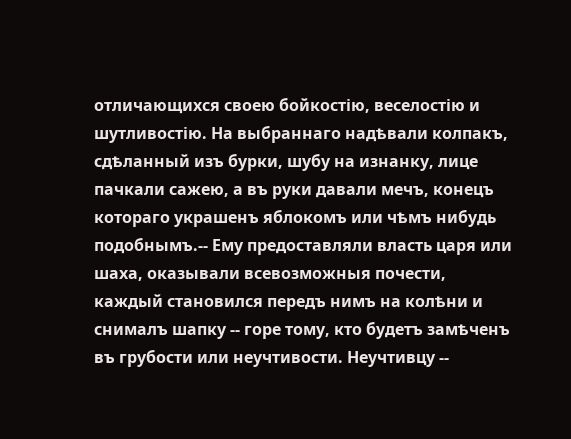отличающихся своею бойкостію, веселостію и шутливостію. На выбраннаго надѣвали колпакъ, сдѣланный изъ бурки, шубу на изнанку, лице пачкали сажею, а въ руки давали мечъ, конецъ котораго украшенъ яблокомъ или чѣмъ нибудь подобнымъ.-- Ему предоставляли власть царя или шаха, оказывали всевозможныя почести, каждый становился передъ нимъ на колѣни и снималъ шапку -- горе тому, кто будетъ замѣченъ въ грубости или неучтивости. Неучтивцу --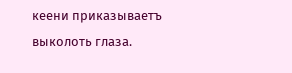кеени приказываетъ выколоть глаза.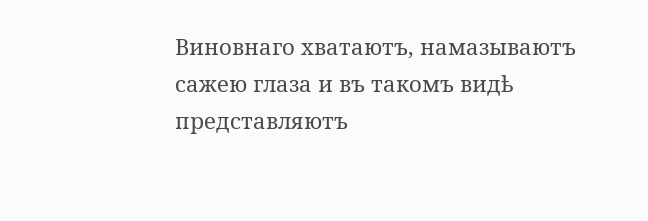Виновнаго хватаютъ, намазываютъ сажею глаза и въ такомъ видѣ представляютъ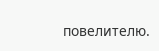повелителю.